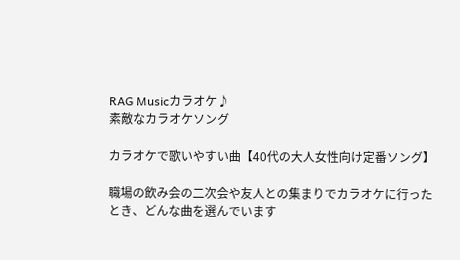RAG Musicカラオケ♪
素敵なカラオケソング

カラオケで歌いやすい曲【40代の大人女性向け定番ソング】

職場の飲み会の二次会や友人との集まりでカラオケに行ったとき、どんな曲を選んでいます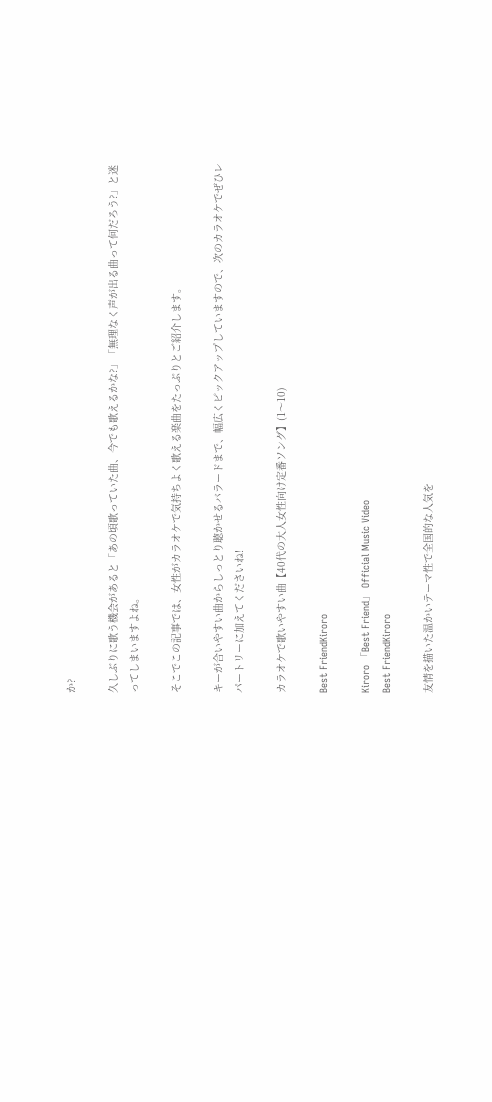か?

久しぶりに歌う機会があると「あの頃歌っていた曲、今でも歌えるかな?」「無理なく声が出る曲って何だろう?」と迷ってしまいますよね。

そこでこの記事では、女性がカラオケで気持ちよく歌える楽曲をたっぷりとご紹介します。

キーが合いやすい曲からしっとり聴かせるバラードまで、幅広くピックアップしていますので、次のカラオケでぜひレパートリーに加えてくださいね!

カラオケで歌いやすい曲【40代の大人女性向け定番ソング】(1〜10)

Best FriendKiroro

Kiroro 「Best Friend」 Official Music Video
Best FriendKiroro

友情を描いた温かいテーマ性で全国的な人気を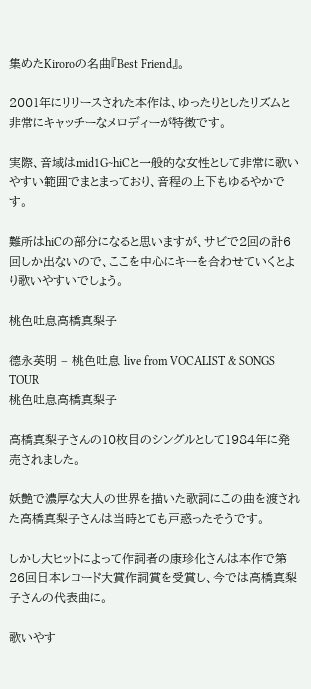集めたKiroroの名曲『Best Friend』。

2001年にリリースされた本作は、ゆったりとしたリズムと非常にキャッチーなメロディーが特徴です。

実際、音域はmid1G~hiCと一般的な女性として非常に歌いやすい範囲でまとまっており、音程の上下もゆるやかです。

難所はhiCの部分になると思いますが、サビで2回の計6回しか出ないので、ここを中心にキーを合わせていくとより歌いやすいでしょう。

桃色吐息高橋真梨子

德永英明 – 桃色吐息 live from VOCALIST & SONGS TOUR
桃色吐息高橋真梨子

高橋真梨子さんの10枚目のシングルとして1984年に発売されました。

妖艶で濃厚な大人の世界を描いた歌詞にこの曲を渡された高橋真梨子さんは当時とても戸惑ったそうです。

しかし大ヒットによって作詞者の康珍化さんは本作で第26回日本レコード大賞作詞賞を受賞し、今では高橋真梨子さんの代表曲に。

歌いやす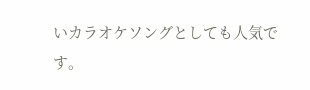いカラオケソングとしても人気です。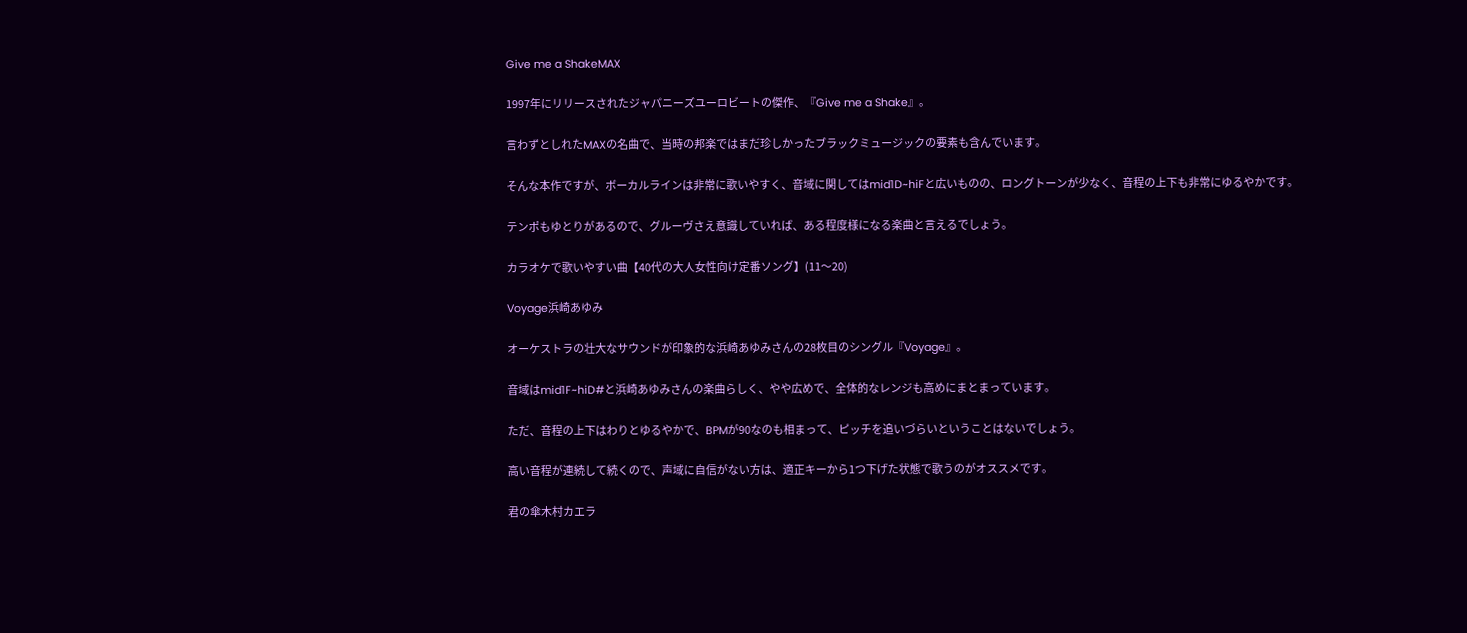Give me a ShakeMAX

1997年にリリースされたジャパニーズユーロビートの傑作、『Give me a Shake』。

言わずとしれたMAXの名曲で、当時の邦楽ではまだ珍しかったブラックミュージックの要素も含んでいます。

そんな本作ですが、ボーカルラインは非常に歌いやすく、音域に関してはmid1D~hiFと広いものの、ロングトーンが少なく、音程の上下も非常にゆるやかです。

テンポもゆとりがあるので、グルーヴさえ意識していれば、ある程度様になる楽曲と言えるでしょう。

カラオケで歌いやすい曲【40代の大人女性向け定番ソング】(11〜20)

Voyage浜崎あゆみ

オーケストラの壮大なサウンドが印象的な浜崎あゆみさんの28枚目のシングル『Voyage』。

音域はmid1F~hiD#と浜崎あゆみさんの楽曲らしく、やや広めで、全体的なレンジも高めにまとまっています。

ただ、音程の上下はわりとゆるやかで、BPMが90なのも相まって、ピッチを追いづらいということはないでしょう。

高い音程が連続して続くので、声域に自信がない方は、適正キーから1つ下げた状態で歌うのがオススメです。

君の傘木村カエラ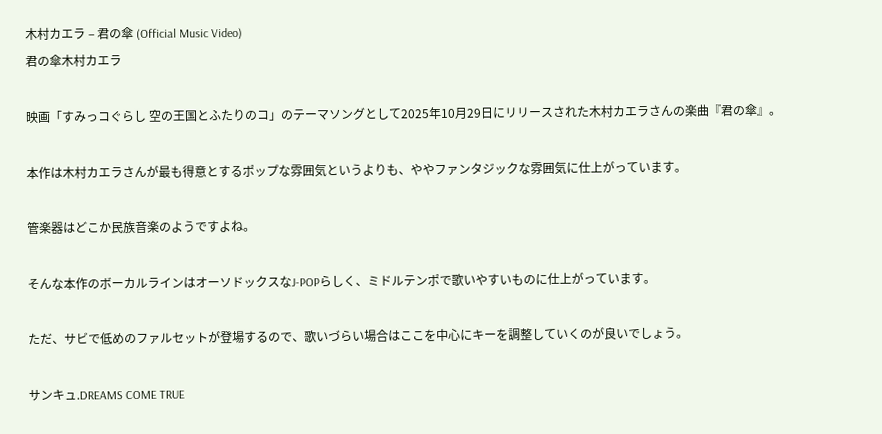木村カエラ – 君の傘 (Official Music Video)
君の傘木村カエラ

映画「すみっコぐらし 空の王国とふたりのコ」のテーマソングとして2025年10月29日にリリースされた木村カエラさんの楽曲『君の傘』。

本作は木村カエラさんが最も得意とするポップな雰囲気というよりも、ややファンタジックな雰囲気に仕上がっています。

管楽器はどこか民族音楽のようですよね。

そんな本作のボーカルラインはオーソドックスなJ-POPらしく、ミドルテンポで歌いやすいものに仕上がっています。

ただ、サビで低めのファルセットが登場するので、歌いづらい場合はここを中心にキーを調整していくのが良いでしょう。

サンキュ.DREAMS COME TRUE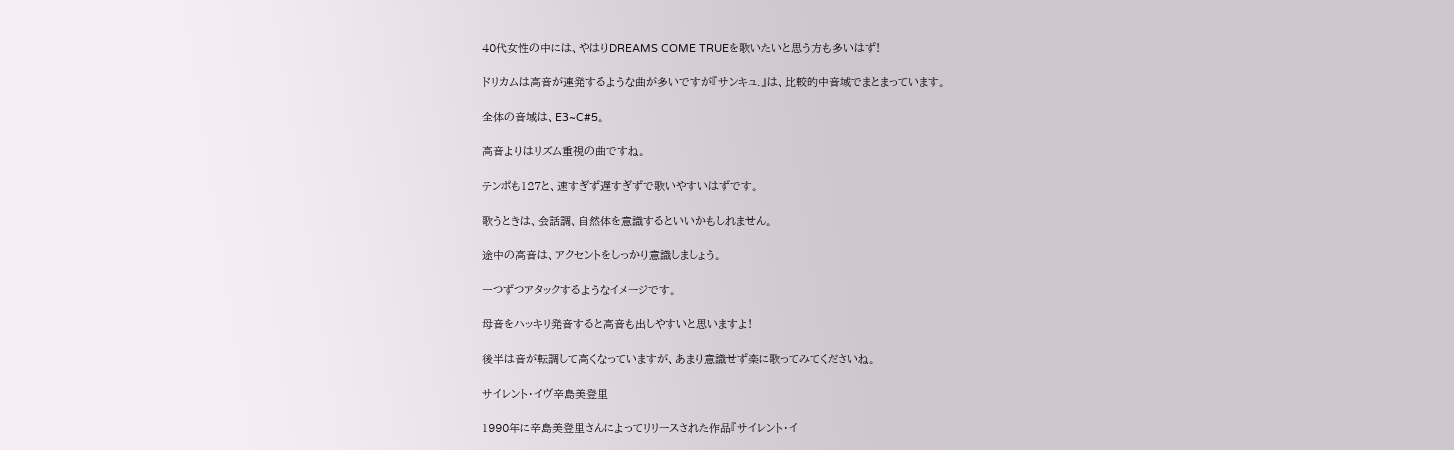40代女性の中には、やはりDREAMS COME TRUEを歌いたいと思う方も多いはず!

ドリカムは高音が連発するような曲が多いですが『サンキュ.』は、比較的中音域でまとまっています。

全体の音域は、E3~C#5。

高音よりはリズム重視の曲ですね。

テンポも127と、速すぎず遅すぎずで歌いやすいはずです。

歌うときは、会話調、自然体を意識するといいかもしれません。

途中の高音は、アクセントをしっかり意識しましょう。

一つずつアタックするようなイメージです。

母音をハッキリ発音すると高音も出しやすいと思いますよ!

後半は音が転調して高くなっていますが、あまり意識せず楽に歌ってみてくださいね。

サイレント・イヴ辛島美登里

1990年に辛島美登里さんによってリリースされた作品『サイレント・イ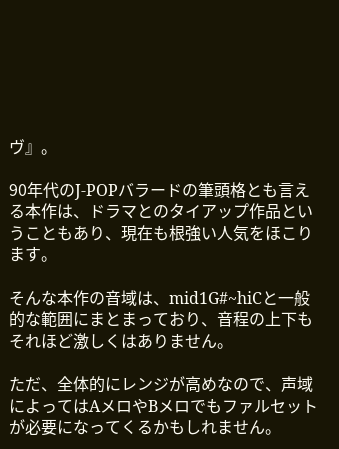ヴ』。

90年代のJ-POPバラードの筆頭格とも言える本作は、ドラマとのタイアップ作品ということもあり、現在も根強い人気をほこります。

そんな本作の音域は、mid1G#~hiCと一般的な範囲にまとまっており、音程の上下もそれほど激しくはありません。

ただ、全体的にレンジが高めなので、声域によってはAメロやBメロでもファルセットが必要になってくるかもしれません。